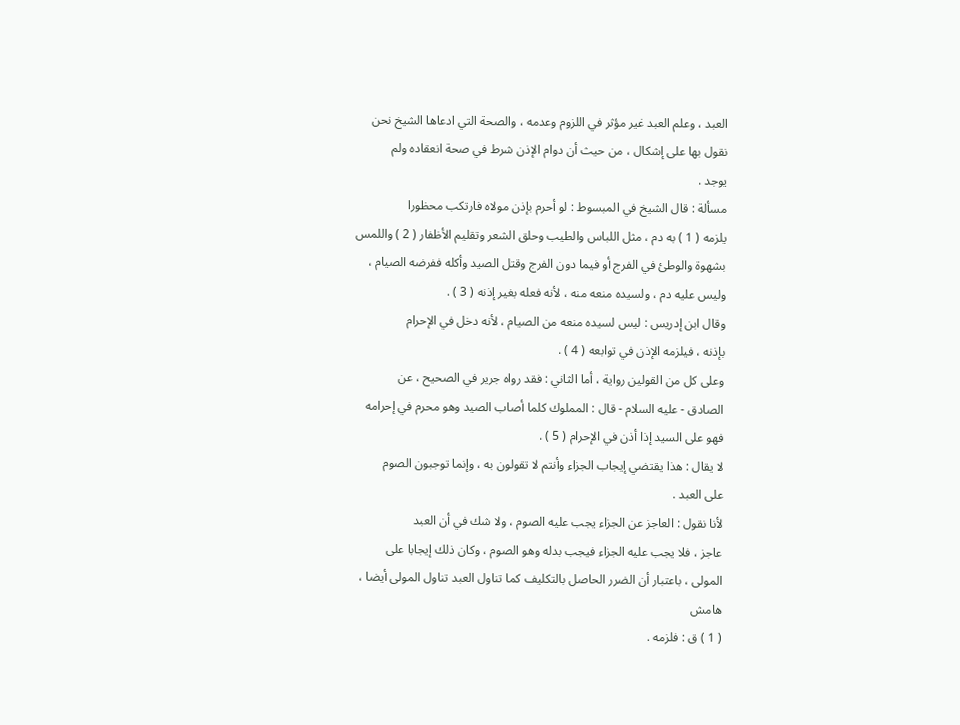العبد ، وعلم العبد غير مؤثر في اللزوم وعدمه ، والصحة التي ادعاها الشيخ نحن
نقول بها على إشكال ، من حيث أن دوام الإذن شرط في صحة انعقاده ولم
يوجد .
مسألة : قال الشيخ في المبسوط : لو أحرم بإذن مولاه فارتكب محظورا
يلزمه ( 1 ) به دم ، مثل اللباس والطيب وحلق الشعر وتقليم الأظفار ( 2 ) واللمس
بشهوة والوطئ في الفرج أو فيما دون الفرج وقتل الصيد وأكله ففرضه الصيام ،
وليس عليه دم ، ولسيده منعه منه ، لأنه فعله بغير إذنه ( 3 ) .
وقال ابن إدريس : ليس لسيده منعه من الصيام ، لأنه دخل في الإحرام
بإذنه ، فيلزمه الإذن في توابعه ( 4 ) .
وعلى كل من القولين رواية ، أما الثاني : فقد رواه جرير في الصحيح ، عن
الصادق - عليه السلام - قال : المملوك كلما أصاب الصيد وهو محرم في إحرامه
فهو على السيد إذا أذن في الإحرام ( 5 ) .
لا يقال : هذا يقتضي إيجاب الجزاء وأنتم لا تقولون به ، وإنما توجبون الصوم
على العبد .
لأنا نقول : العاجز عن الجزاء يجب عليه الصوم ، ولا شك في أن العبد
عاجز ، فلا يجب عليه الجزاء فيجب بدله وهو الصوم ، وكان ذلك إيجابا على
المولى ، باعتبار أن الضرر الحاصل بالتكليف كما تناول العبد تناول المولى أيضا ،
هامش
( 1 ) ق : فلزمه .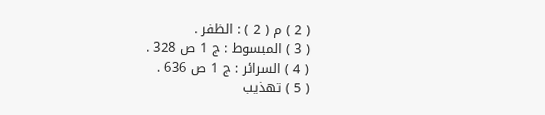( 2 ) م ( 2 ) : الظفر .
( 3 ) المبسوط : ج 1 ص 328 .
( 4 ) السرائر : ج 1 ص 636 .
( 5 ) تهذيب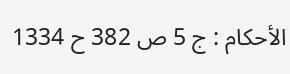الأحكام : ج 5 ص 382 ح 1334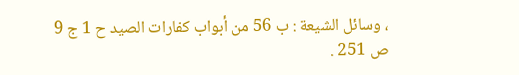، وسائل الشيعة : ب 56 من أبواب كفارات الصيد ح 1 ج 9
ص 251 .